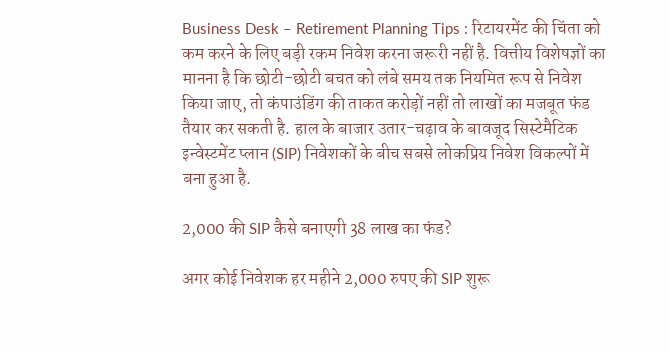Business Desk – Retirement Planning Tips : रिटायरमेंट की चिंता को कम करने के लिए बड़ी रकम निवेश करना जरूरी नहीं है. वित्तीय विशेषज्ञों का मानना है कि छोटी-छोटी बचत को लंबे समय तक नियमित रूप से निवेश किया जाए, तो कंपाउंडिंग की ताकत करोड़ों नहीं तो लाखों का मजबूत फंड तैयार कर सकती है. हाल के बाजार उतार-चढ़ाव के बावजूद सिस्टेमैटिक इन्वेस्टमेंट प्लान (SIP) निवेशकों के बीच सबसे लोकप्रिय निवेश विकल्पों में बना हुआ है.

2,000 की SIP कैसे बनाएगी 38 लाख का फंड?

अगर कोई निवेशक हर महीने 2,000 रुपए की SIP शुरू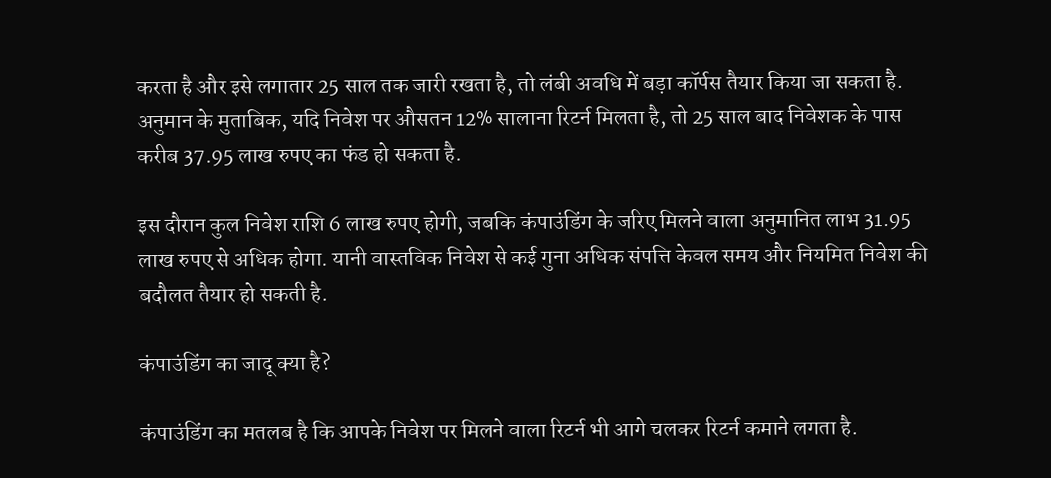करता है और इसे लगातार 25 साल तक जारी रखता है, तो लंबी अवधि में बड़ा कॉर्पस तैयार किया जा सकता है. अनुमान के मुताबिक, यदि निवेश पर औसतन 12% सालाना रिटर्न मिलता है, तो 25 साल बाद निवेशक के पास करीब 37.95 लाख रुपए का फंड हो सकता है.

इस दौरान कुल निवेश राशि 6 लाख रुपए होगी, जबकि कंपाउंडिंग के जरिए मिलने वाला अनुमानित लाभ 31.95 लाख रुपए से अधिक होगा. यानी वास्तविक निवेश से कई गुना अधिक संपत्ति केवल समय और नियमित निवेश की बदौलत तैयार हो सकती है.

कंपाउंडिंग का जादू क्या है?

कंपाउंडिंग का मतलब है कि आपके निवेश पर मिलने वाला रिटर्न भी आगे चलकर रिटर्न कमाने लगता है.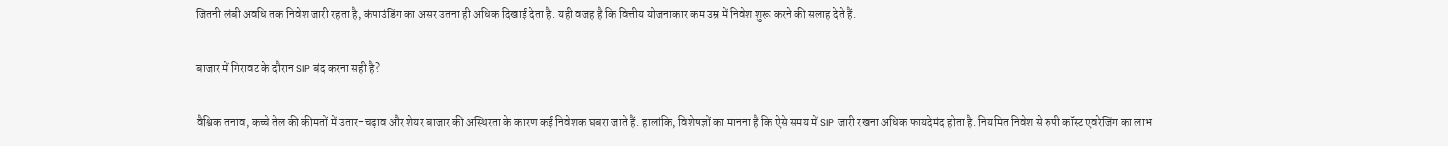जितनी लंबी अवधि तक निवेश जारी रहता है, कंपाउंडिंग का असर उतना ही अधिक दिखाई देता है. यही वजह है कि वित्तीय योजनाकार कम उम्र में निवेश शुरू करने की सलाह देते हैं.

बाजार में गिरावट के दौरान SIP बंद करना सही है?

वैश्विक तनाव, कच्चे तेल की कीमतों में उतार-चढ़ाव और शेयर बाजार की अस्थिरता के कारण कई निवेशक घबरा जाते हैं. हालांकि, विशेषज्ञों का मानना है कि ऐसे समय में SIP जारी रखना अधिक फायदेमंद होता है. नियमित निवेश से रुपी कॉस्ट एवरेजिंग का लाभ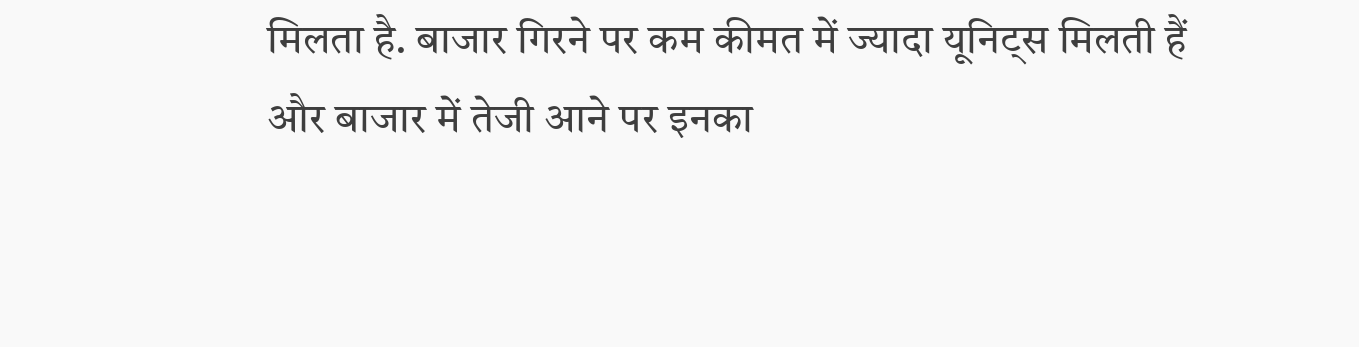मिलता है. बाजार गिरने पर कम कीमत में ज्यादा यूनिट्स मिलती हैं और बाजार में तेजी आने पर इनका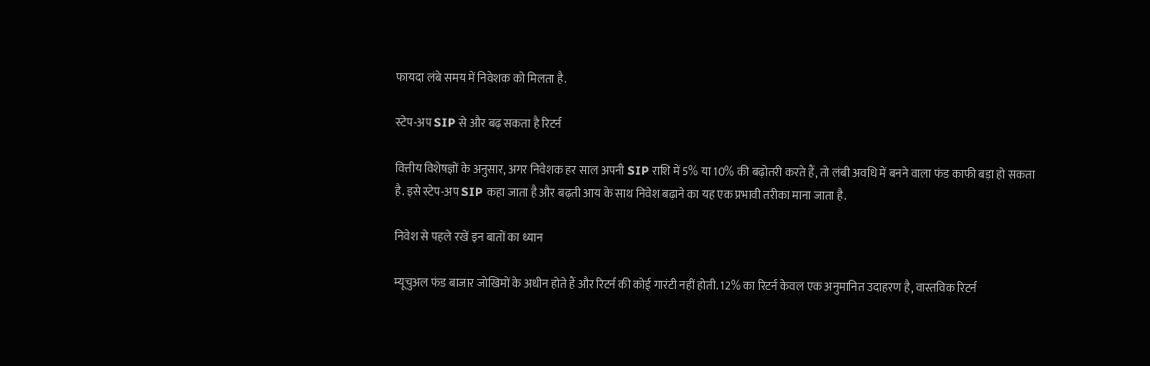फायदा लंबे समय में निवेशक को मिलता है.

स्टेप-अप SIP से और बढ़ सकता है रिटर्न

वित्तीय विशेषज्ञों के अनुसार, अगर निवेशक हर साल अपनी SIP राशि में 5% या 10% की बढ़ोतरी करते हैं, तो लंबी अवधि में बनने वाला फंड काफी बड़ा हो सकता है. इसे स्टेप-अप SIP कहा जाता है और बढ़ती आय के साथ निवेश बढ़ाने का यह एक प्रभावी तरीका माना जाता है.

निवेश से पहले रखें इन बातों का ध्यान

म्यूचुअल फंड बाजार जोखिमों के अधीन होते हैं और रिटर्न की कोई गारंटी नहीं होती. 12% का रिटर्न केवल एक अनुमानित उदाहरण है, वास्तविक रिटर्न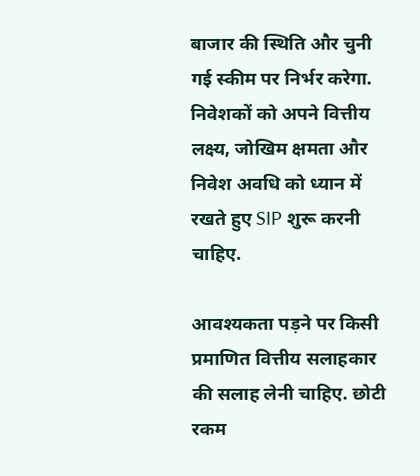बाजार की स्थिति और चुनी गई स्कीम पर निर्भर करेगा. निवेशकों को अपने वित्तीय लक्ष्य, जोखिम क्षमता और निवेश अवधि को ध्यान में रखते हुए SIP शुरू करनी चाहिए.

आवश्यकता पड़ने पर किसी प्रमाणित वित्तीय सलाहकार की सलाह लेनी चाहिए. छोटी रकम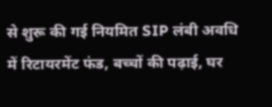से शुरू की गई नियमित SIP लंबी अवधि में रिटायरमेंट फंड, बच्चों की पढ़ाई, घर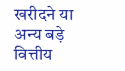खरीदने या अन्य बड़े वित्तीय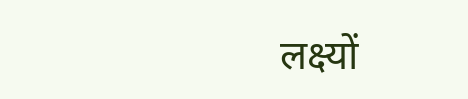लक्ष्यों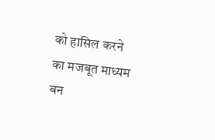को हासिल करने का मजबूत माध्यम बन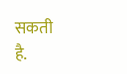सकती है.